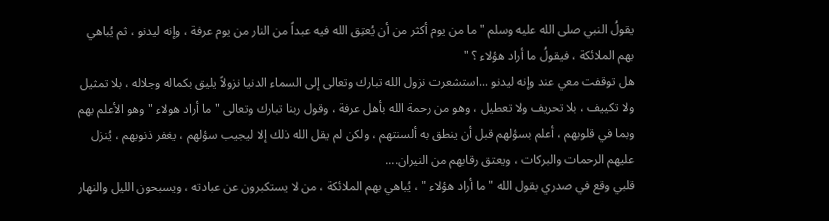يقولُ النبي صلى الله عليه وسلم " ما من يوم أكثر من أن يُعتِق الله فيه عبداً من النار من يوم عرفة ، وإنه ليدنو ، ثم يُباهي بهم الملائكة ، فيقولُ ما أراد هؤلاء ؟ "
هل توقفت معي عند وإنه ليدنو ...استشعرت نزول الله تبارك وتعالى إلى السماء الدنيا نزولاً يليق بكماله وجلاله ، بلا تمثيل ولا تكييف ، بلا تحريف ولا تعطيل ، وهو من رحمة الله بأهل عرفة ، وقول ربنا تبارك وتعالى " ما أراد هولاء " وهو الأعلم بهم وبما في قلوبهم ، أعلم بسؤلهم قبل أن ينطق به ألسنتهم ، ولكن لم يقل الله ذلك إلا ليجيب سؤلهم ، يغفر ذنوبهم ، يُنزل عليهم الرحمات والبركات ، ويعتق رقابهم من النيران....
قلبي وقع في صدري بقول الله " ما أراد هؤلاء " ، يُباهي بهم الملائكة ، من لا يستكبرون عن عبادته ، ويسبحون الليل والنهار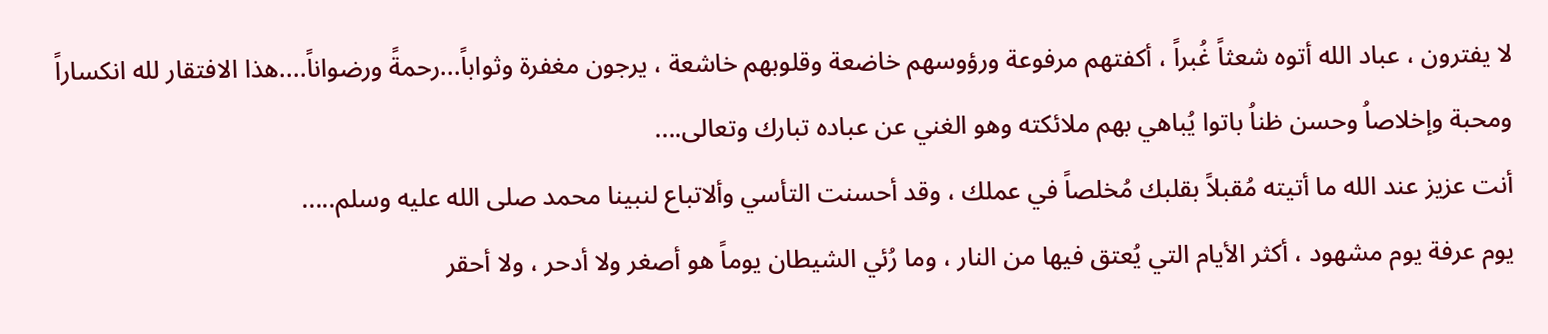لا يفترون ، عباد الله أتوه شعثاً غُبراً ، أكفتهم مرفوعة ورؤوسهم خاضعة وقلوبهم خاشعة ، يرجون مغفرة وثواباً...رحمةً ورضواناً....هذا الافتقار لله انكساراً ومحبة وإخلاصاُ وحسن ظناُ باتوا يُباهي بهم ملائكته وهو الغني عن عباده تبارك وتعالى....
أنت عزيز عند الله ما أتيته مُقبلاً بقلبك مُخلصاً في عملك ، وقد أحسنت التأسي وألاتباع لنبينا محمد صلى الله عليه وسلم.....
يوم عرفة يوم مشهود ، أكثر الأيام التي يُعتق فيها من النار ، وما رُئي الشيطان يوماً هو أصغر ولا أدحر ، ولا أحقر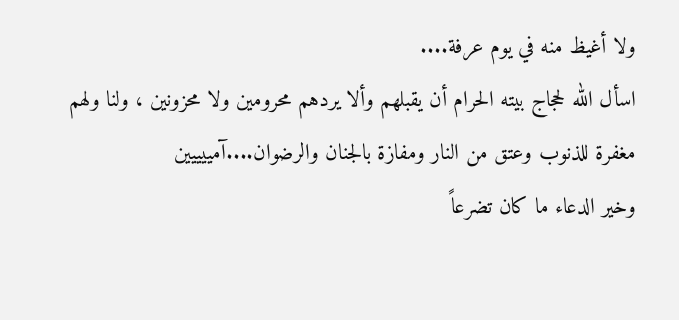ولا أغيظ منه في يوم عرفة....
اسأل الله لحجاج بيته الحرام أن يقبلهم وألا يردهم محرومين ولا محزونين ، ولنا ولهم مغفرة للذنوب وعتق من النار ومفازة بالجنان والرضوان....آمييييين
وخير الدعاء ما كان تضرعاً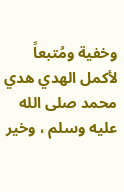وخفية ومُتبعاً لأكمل الهدي هدي محمد صلى الله عليه وسلم ، وخير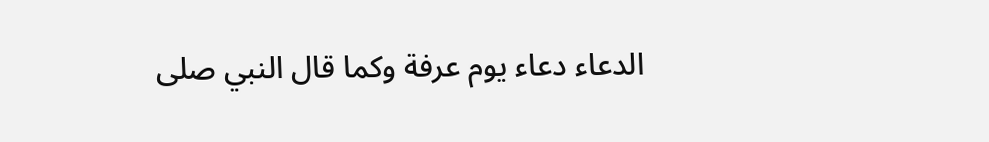الدعاء دعاء يوم عرفة وكما قال النبي صلى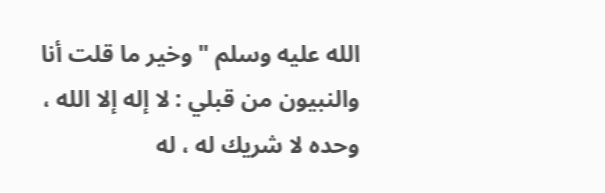الله عليه وسلم " وخير ما قلت أنا والنبيون من قبلي : لا إله إلا الله ، وحده لا شريك له ، له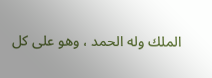الملك وله الحمد ، وهو على كل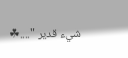شيء قدير "....☘